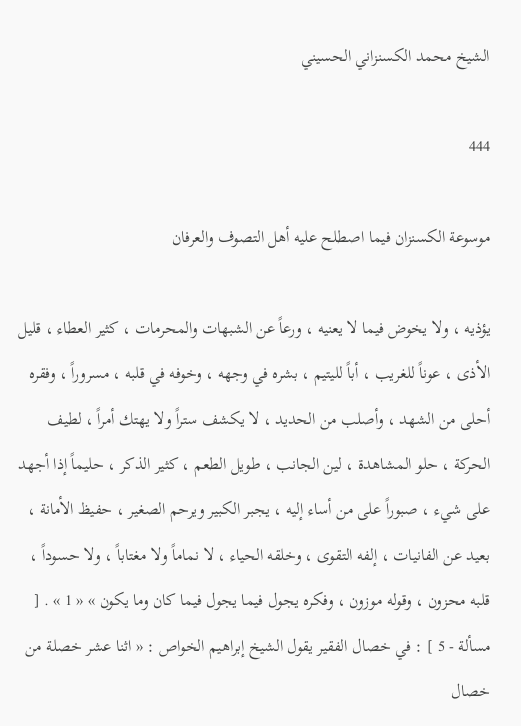الشيخ محمد الكسنزاني الحسيني

444

موسوعة الكسنزان فيما اصطلح عليه أهل التصوف والعرفان

يؤذيه ، ولا يخوض فيما لا يعنيه ، ورعاً عن الشبهات والمحرمات ، كثير العطاء ، قليل الأذى ، عوناً للغريب ، أباً لليتيم ، بشره في وجهه ، وخوفه في قلبه ، مسروراً ، وفقره أحلى من الشهد ، وأصلب من الحديد ، لا يكشف ستراً ولا يهتك أمراً ، لطيف الحركة ، حلو المشاهدة ، لين الجانب ، طويل الطعم ، كثير الذكر ، حليماً إذا أجهد على شيء ، صبوراً على من أساء إليه ، يجبر الكبير ويرحم الصغير ، حفيظ الأمانة ، بعيد عن الفانيات ، إلفه التقوى ، وخلقه الحياء ، لا نماماً ولا مغتاباً ، ولا حسوداً ، قلبه محزون ، وقوله موزون ، وفكره يجول فيما يجول فيما كان وما يكون » « 1 » . [ مسألة - 5 ] : في خصال الفقير يقول الشيخ إبراهيم الخواص : « اثنا عشر خصلة من خصال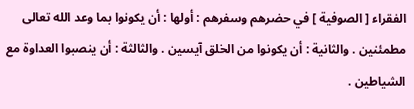الفقراء [ الصوفية ] في حضرهم وسفرهم : أولها : أن يكونوا بما وعد الله تعالى مطمئنين . والثانية : أن يكونوا من الخلق آيسين . والثالثة : أن ينصبوا العداوة مع الشياطين .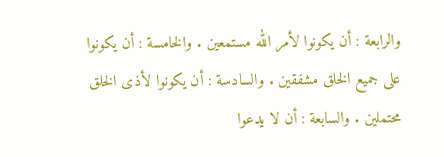والرابعة : أن يكونوا لأمر الله مستمعين . والخامسة : أن يكونوا على جميع الخلق مشفقين . والسادسة : أن يكونوا لأذى الخلق محتملين . والسابعة : أن لا يدعوا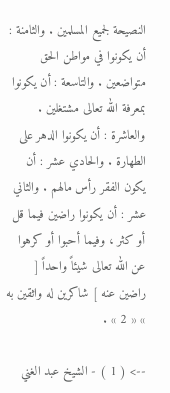النصيحة لجميع المسلمين . والثامنة : أن يكونوا في مواطن الحق متواضعين . والتاسعة : أن يكونوا بمعرفة الله تعالى مشتغلين . والعاشرة : أن يكونوا الدهر على الطهارة . والحادي عشر : أن يكون الفقر رأس مالهم . والثاني عشر : أن يكونوا راضين فيما قل أو كثر ، وفيما أحبوا أو كرهوا عن الله تعالى شيئاً واحداً [ راضين عنه ] شاكرين له واثقين به » « 2 » .

--> ( 1 ) - الشيخ عبد الغني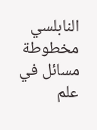النابلسي مخطوطة مسائل في علم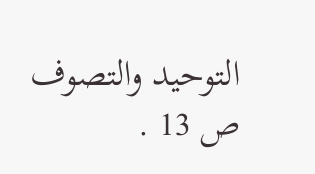التوحيد والتصوف ص 13 .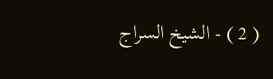( 2 ) - الشيخ السراج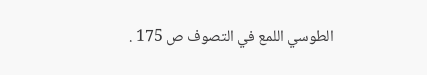الطوسي اللمع في التصوف ص 175 .